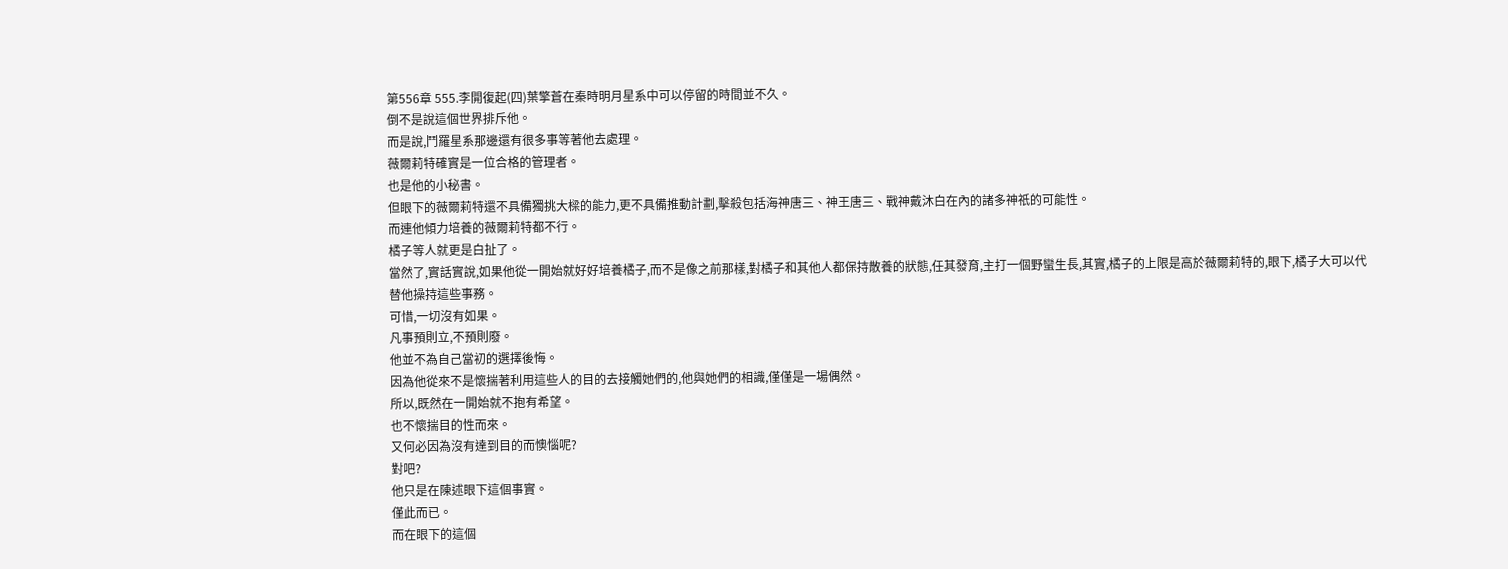第556章 555.李開復起(四)葉擎蒼在秦時明月星系中可以停留的時間並不久。
倒不是說這個世界排斥他。
而是說,鬥羅星系那邊還有很多事等著他去處理。
薇爾莉特確實是一位合格的管理者。
也是他的小秘書。
但眼下的薇爾莉特還不具備獨挑大樑的能力,更不具備推動計劃,擊殺包括海神唐三、神王唐三、戰神戴沐白在內的諸多神祇的可能性。
而連他傾力培養的薇爾莉特都不行。
橘子等人就更是白扯了。
當然了,實話實說,如果他從一開始就好好培養橘子,而不是像之前那樣,對橘子和其他人都保持散養的狀態,任其發育,主打一個野蠻生長,其實,橘子的上限是高於薇爾莉特的,眼下,橘子大可以代替他操持這些事務。
可惜,一切沒有如果。
凡事預則立,不預則廢。
他並不為自己當初的選擇後悔。
因為他從來不是懷揣著利用這些人的目的去接觸她們的,他與她們的相識,僅僅是一場偶然。
所以,既然在一開始就不抱有希望。
也不懷揣目的性而來。
又何必因為沒有達到目的而懊惱呢?
對吧?
他只是在陳述眼下這個事實。
僅此而已。
而在眼下的這個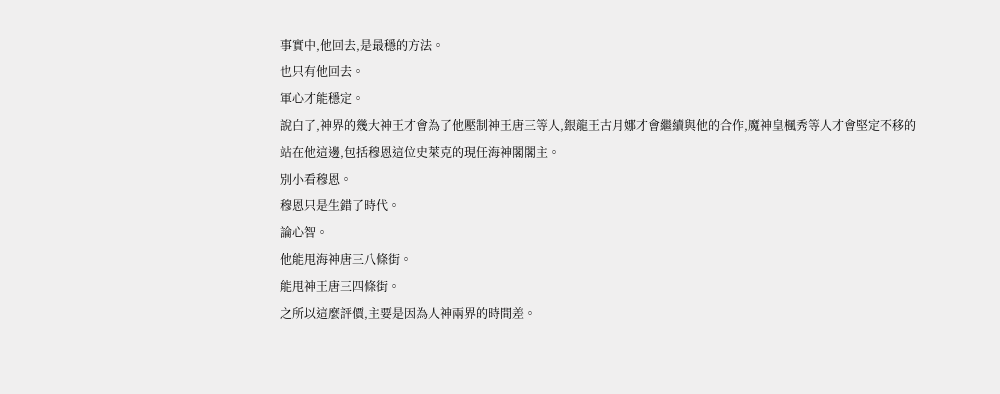事實中,他回去,是最穩的方法。
也只有他回去。
軍心才能穩定。
說白了,神界的幾大神王才會為了他壓制神王唐三等人,銀龍王古月娜才會繼續與他的合作,魔神皇楓秀等人才會堅定不移的站在他這邊,包括穆恩這位史萊克的現任海神閣閣主。
別小看穆恩。
穆恩只是生錯了時代。
論心智。
他能甩海神唐三八條街。
能甩神王唐三四條街。
之所以這麼評價,主要是因為人神兩界的時間差。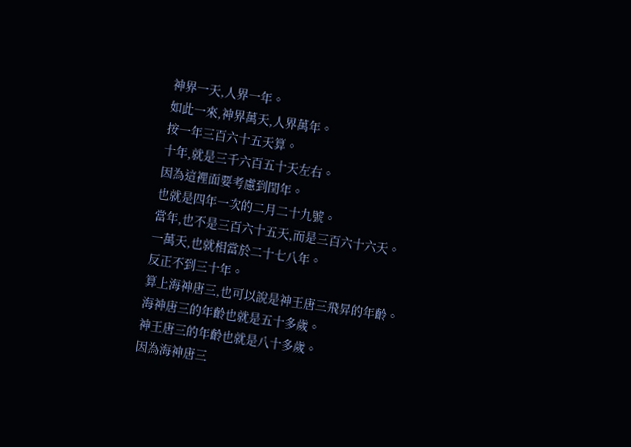神界一天,人界一年。
如此一來,神界萬天,人界萬年。
按一年三百六十五天算。
十年,就是三千六百五十天左右。
因為這裡面要考慮到閏年。
也就是四年一次的二月二十九號。
當年,也不是三百六十五天,而是三百六十六天。
一萬天,也就相當於二十七八年。
反正不到三十年。
算上海神唐三,也可以說是神王唐三飛昇的年齡。
海神唐三的年齡也就是五十多歲。
神王唐三的年齡也就是八十多歲。
因為海神唐三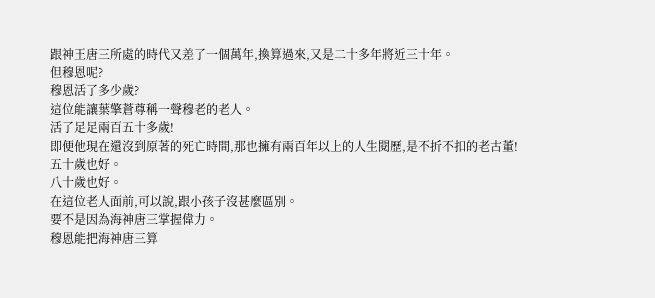跟神王唐三所處的時代又差了一個萬年,換算過來,又是二十多年將近三十年。
但穆恩呢?
穆恩活了多少歲?
這位能讓葉擎蒼尊稱一聲穆老的老人。
活了足足兩百五十多歲!
即便他現在還沒到原著的死亡時間,那也擁有兩百年以上的人生閱歷,是不折不扣的老古董!
五十歲也好。
八十歲也好。
在這位老人面前,可以說,跟小孩子沒甚麼區別。
要不是因為海神唐三掌握偉力。
穆恩能把海神唐三算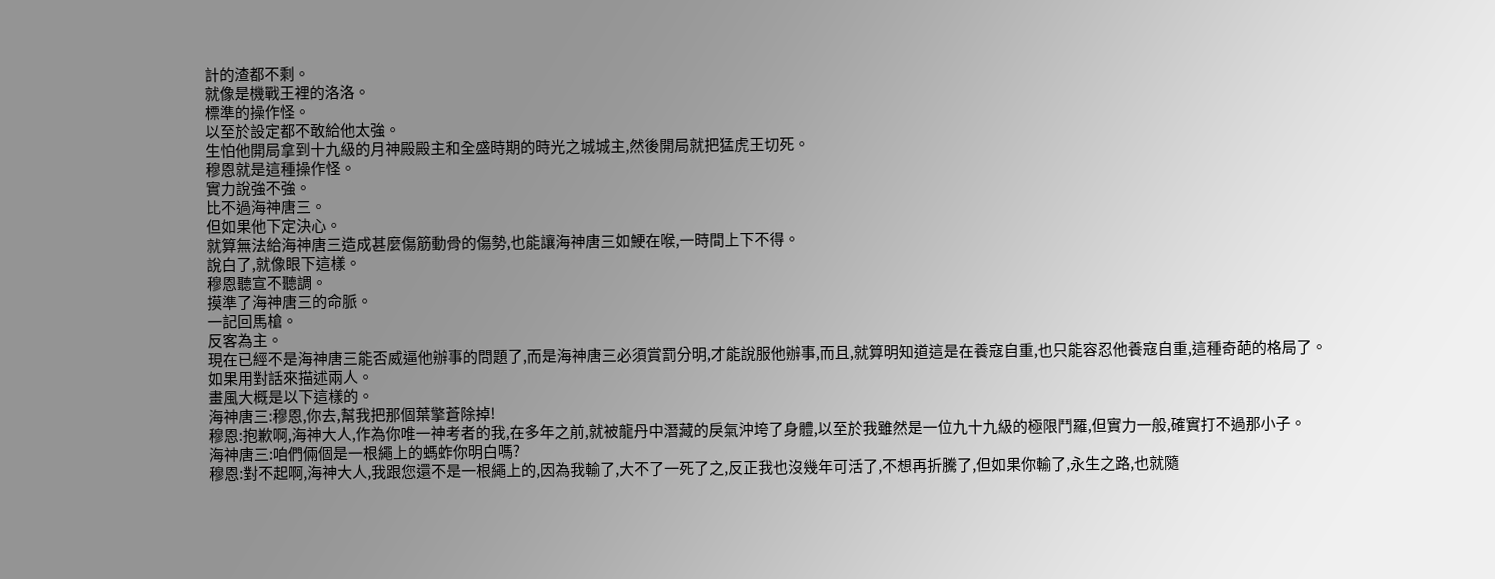計的渣都不剩。
就像是機戰王裡的洛洛。
標準的操作怪。
以至於設定都不敢給他太強。
生怕他開局拿到十九級的月神殿殿主和全盛時期的時光之城城主,然後開局就把猛虎王切死。
穆恩就是這種操作怪。
實力說強不強。
比不過海神唐三。
但如果他下定決心。
就算無法給海神唐三造成甚麼傷筋動骨的傷勢,也能讓海神唐三如鯁在喉,一時間上下不得。
說白了,就像眼下這樣。
穆恩聽宣不聽調。
摸準了海神唐三的命脈。
一記回馬槍。
反客為主。
現在已經不是海神唐三能否威逼他辦事的問題了,而是海神唐三必須賞罰分明,才能說服他辦事,而且,就算明知道這是在養寇自重,也只能容忍他養寇自重,這種奇葩的格局了。
如果用對話來描述兩人。
畫風大概是以下這樣的。
海神唐三:穆恩,你去,幫我把那個葉擎蒼除掉!
穆恩:抱歉啊,海神大人,作為你唯一神考者的我,在多年之前,就被龍丹中潛藏的戾氣沖垮了身體,以至於我雖然是一位九十九級的極限鬥羅,但實力一般,確實打不過那小子。
海神唐三:咱們倆個是一根繩上的螞蚱你明白嗎?
穆恩:對不起啊,海神大人,我跟您還不是一根繩上的,因為我輸了,大不了一死了之,反正我也沒幾年可活了,不想再折騰了,但如果你輸了,永生之路,也就隨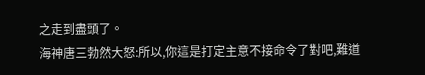之走到盡頭了。
海神唐三勃然大怒:所以,你這是打定主意不接命令了對吧,難道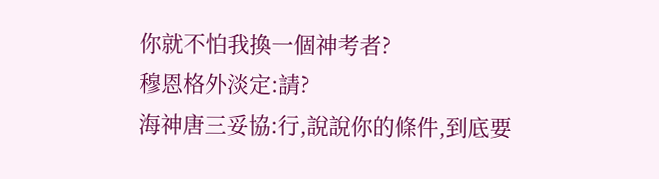你就不怕我換一個神考者?
穆恩格外淡定:請?
海神唐三妥協:行,說說你的條件,到底要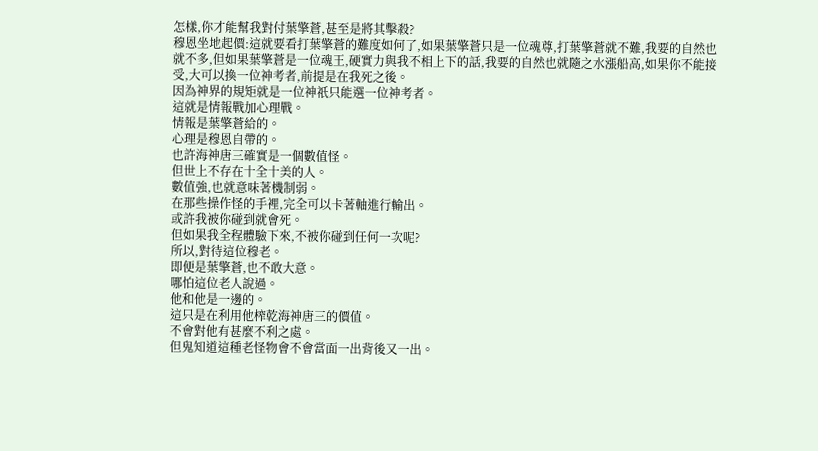怎樣,你才能幫我對付葉擎蒼,甚至是將其擊殺?
穆恩坐地起價:這就要看打葉擎蒼的難度如何了,如果葉擎蒼只是一位魂尊,打葉擎蒼就不難,我要的自然也就不多,但如果葉擎蒼是一位魂王,硬實力與我不相上下的話,我要的自然也就隨之水漲船高,如果你不能接受,大可以換一位神考者,前提是在我死之後。
因為神界的規矩就是一位神祇只能選一位神考者。
這就是情報戰加心理戰。
情報是葉擎蒼給的。
心理是穆恩自帶的。
也許海神唐三確實是一個數值怪。
但世上不存在十全十美的人。
數值強,也就意味著機制弱。
在那些操作怪的手裡,完全可以卡著軸進行輸出。
或許我被你碰到就會死。
但如果我全程體驗下來,不被你碰到任何一次呢?
所以,對待這位穆老。
即便是葉擎蒼,也不敢大意。
哪怕這位老人說過。
他和他是一邊的。
這只是在利用他榨乾海神唐三的價值。
不會對他有甚麼不利之處。
但鬼知道這種老怪物會不會當面一出背後又一出。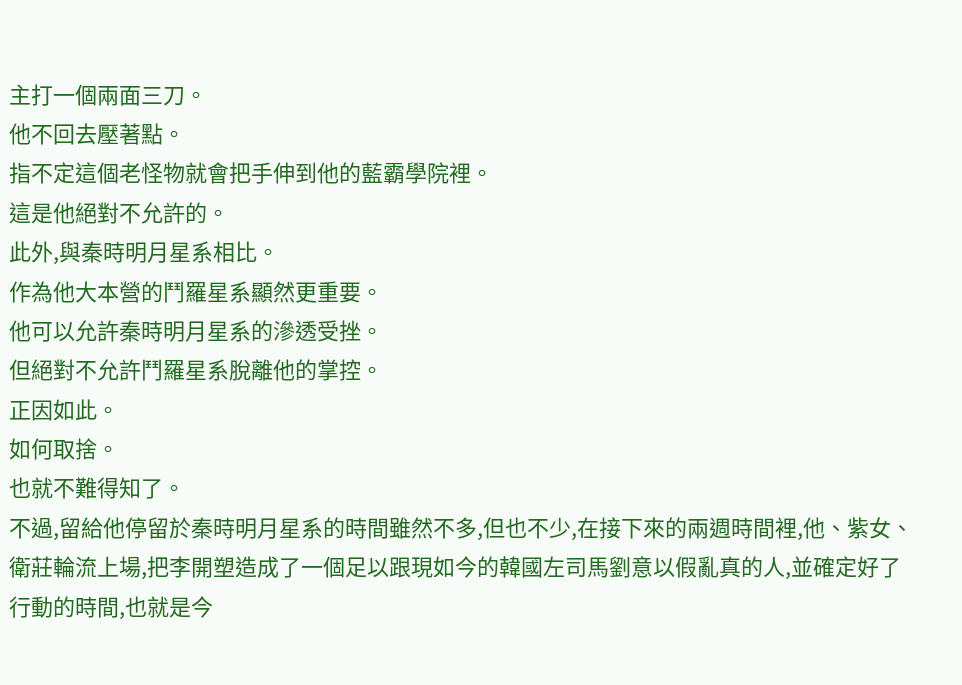主打一個兩面三刀。
他不回去壓著點。
指不定這個老怪物就會把手伸到他的藍霸學院裡。
這是他絕對不允許的。
此外,與秦時明月星系相比。
作為他大本營的鬥羅星系顯然更重要。
他可以允許秦時明月星系的滲透受挫。
但絕對不允許鬥羅星系脫離他的掌控。
正因如此。
如何取捨。
也就不難得知了。
不過,留給他停留於秦時明月星系的時間雖然不多,但也不少,在接下來的兩週時間裡,他、紫女、衛莊輪流上場,把李開塑造成了一個足以跟現如今的韓國左司馬劉意以假亂真的人,並確定好了行動的時間,也就是今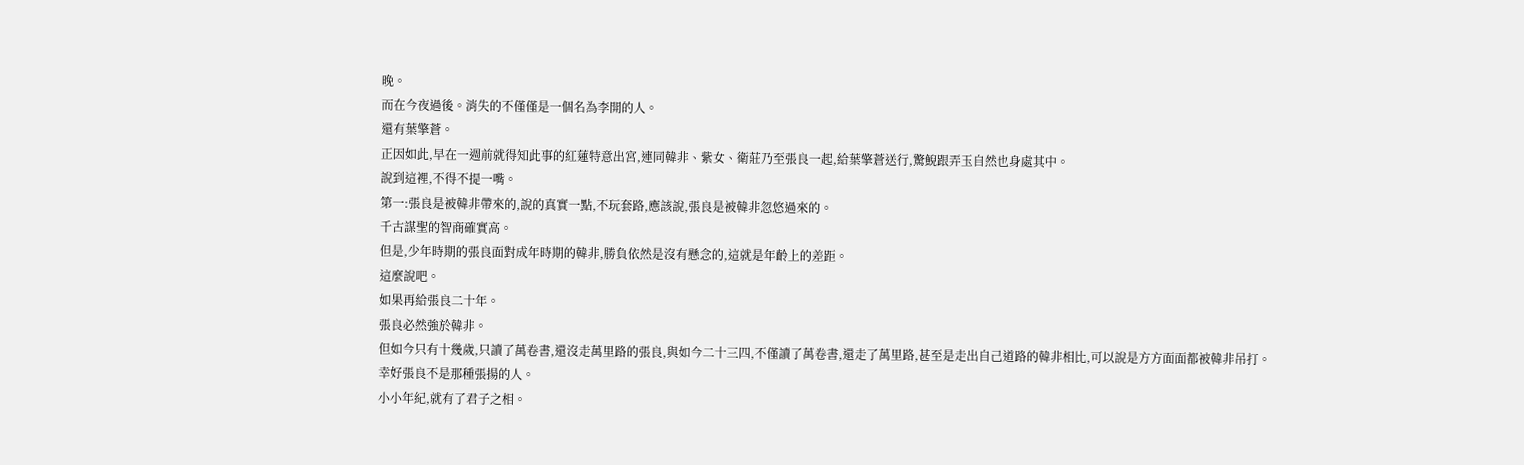晚。
而在今夜過後。消失的不僅僅是一個名為李開的人。
還有葉擎蒼。
正因如此,早在一週前就得知此事的紅蓮特意出宮,連同韓非、紫女、衛莊乃至張良一起,給葉擎蒼送行,驚鯢跟弄玉自然也身處其中。
說到這裡,不得不提一嘴。
第一:張良是被韓非帶來的,說的真實一點,不玩套路,應該說,張良是被韓非忽悠過來的。
千古謀聖的智商確實高。
但是,少年時期的張良面對成年時期的韓非,勝負依然是沒有懸念的,這就是年齡上的差距。
這麼說吧。
如果再給張良二十年。
張良必然強於韓非。
但如今只有十幾歲,只讀了萬卷書,還沒走萬里路的張良,與如今二十三四,不僅讀了萬卷書,還走了萬里路,甚至是走出自己道路的韓非相比,可以說是方方面面都被韓非吊打。
幸好張良不是那種張揚的人。
小小年紀,就有了君子之相。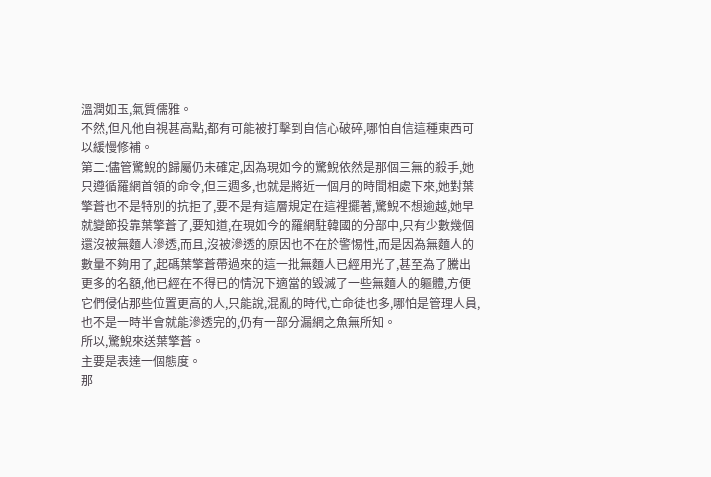溫潤如玉,氣質儒雅。
不然,但凡他自視甚高點,都有可能被打擊到自信心破碎,哪怕自信這種東西可以緩慢修補。
第二:儘管驚鯢的歸屬仍未確定,因為現如今的驚鯢依然是那個三無的殺手,她只遵循羅網首領的命令,但三週多,也就是將近一個月的時間相處下來,她對葉擎蒼也不是特別的抗拒了,要不是有這層規定在這裡擺著,驚鯢不想逾越,她早就變節投靠葉擎蒼了,要知道,在現如今的羅網駐韓國的分部中,只有少數幾個還沒被無麵人滲透,而且,沒被滲透的原因也不在於警惕性,而是因為無麵人的數量不夠用了,起碼葉擎蒼帶過來的這一批無麵人已經用光了,甚至為了騰出更多的名額,他已經在不得已的情況下適當的毀滅了一些無麵人的軀體,方便它們侵佔那些位置更高的人,只能說,混亂的時代,亡命徒也多,哪怕是管理人員,也不是一時半會就能滲透完的,仍有一部分漏網之魚無所知。
所以,驚鯢來送葉擎蒼。
主要是表達一個態度。
那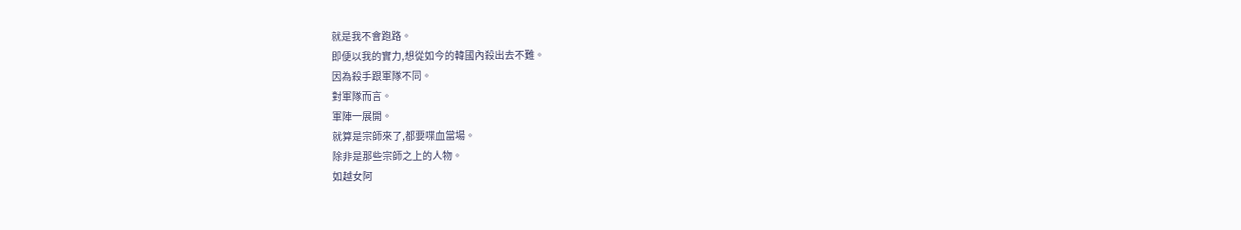就是我不會跑路。
即便以我的實力,想從如今的韓國內殺出去不難。
因為殺手跟軍隊不同。
對軍隊而言。
軍陣一展開。
就算是宗師來了,都要喋血當場。
除非是那些宗師之上的人物。
如越女阿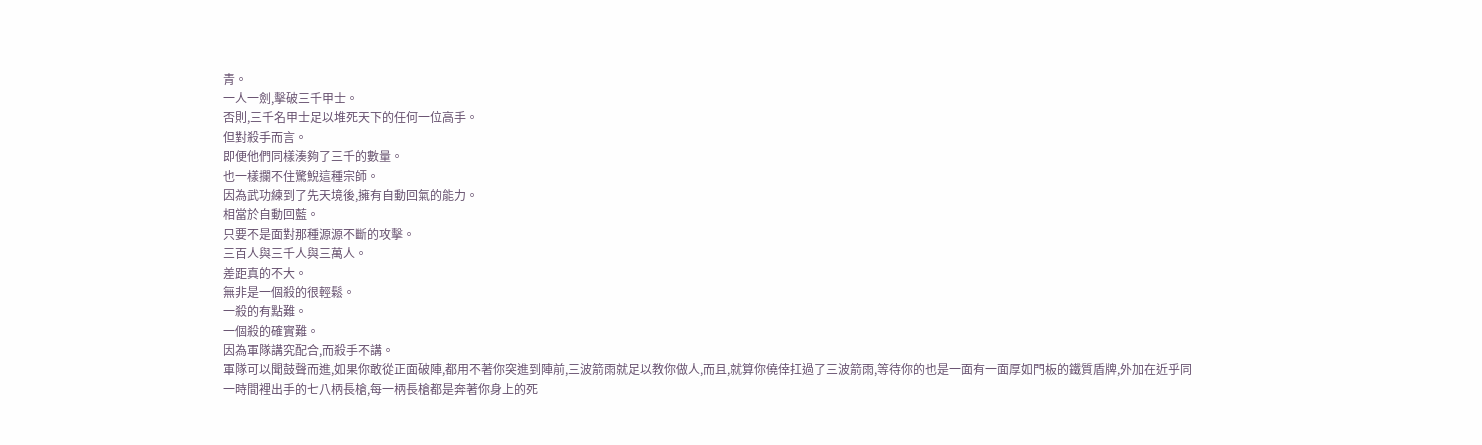青。
一人一劍,擊破三千甲士。
否則,三千名甲士足以堆死天下的任何一位高手。
但對殺手而言。
即便他們同樣湊夠了三千的數量。
也一樣攔不住驚鯢這種宗師。
因為武功練到了先天境後,擁有自動回氣的能力。
相當於自動回藍。
只要不是面對那種源源不斷的攻擊。
三百人與三千人與三萬人。
差距真的不大。
無非是一個殺的很輕鬆。
一殺的有點難。
一個殺的確實難。
因為軍隊講究配合,而殺手不講。
軍隊可以聞鼓聲而進,如果你敢從正面破陣,都用不著你突進到陣前,三波箭雨就足以教你做人,而且,就算你僥倖扛過了三波箭雨,等待你的也是一面有一面厚如門板的鐵質盾牌,外加在近乎同一時間裡出手的七八柄長槍,每一柄長槍都是奔著你身上的死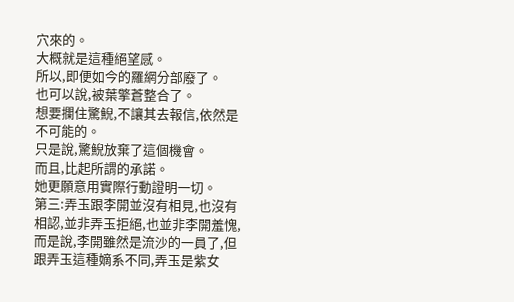穴來的。
大概就是這種絕望感。
所以,即便如今的羅網分部廢了。
也可以說,被葉擎蒼整合了。
想要攔住驚鯢,不讓其去報信,依然是不可能的。
只是說,驚鯢放棄了這個機會。
而且,比起所謂的承諾。
她更願意用實際行動證明一切。
第三:弄玉跟李開並沒有相見,也沒有相認,並非弄玉拒絕,也並非李開羞愧,而是說,李開雖然是流沙的一員了,但跟弄玉這種嫡系不同,弄玉是紫女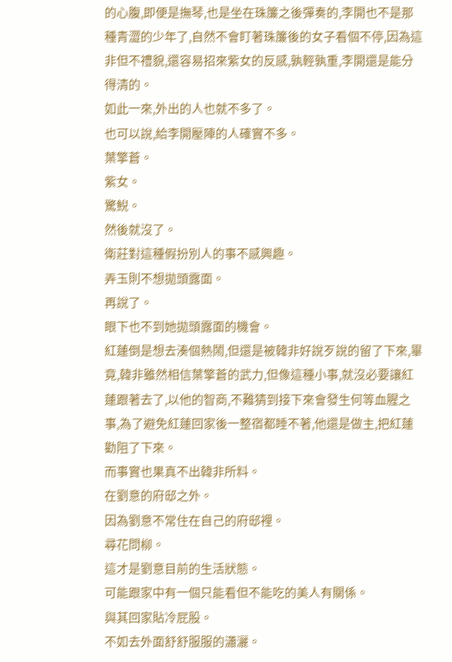的心腹,即便是撫琴,也是坐在珠簾之後彈奏的,李開也不是那種青澀的少年了,自然不會盯著珠簾後的女子看個不停,因為這非但不禮貌,還容易招來紫女的反感,孰輕孰重,李開還是能分得清的。
如此一來,外出的人也就不多了。
也可以說,給李開壓陣的人確實不多。
葉擎蒼。
紫女。
驚鯢。
然後就沒了。
衛莊對這種假扮別人的事不感興趣。
弄玉則不想拋頭露面。
再說了。
眼下也不到她拋頭露面的機會。
紅蓮倒是想去湊個熱鬧,但還是被韓非好說歹說的留了下來,畢竟,韓非雖然相信葉擎蒼的武力,但像這種小事,就沒必要讓紅蓮跟著去了,以他的智商,不難猜到接下來會發生何等血腥之事,為了避免紅蓮回家後一整宿都睡不著,他還是做主,把紅蓮勸阻了下來。
而事實也果真不出韓非所料。
在劉意的府邸之外。
因為劉意不常住在自己的府邸裡。
尋花問柳。
這才是劉意目前的生活狀態。
可能跟家中有一個只能看但不能吃的美人有關係。
與其回家貼冷屁股。
不如去外面舒舒服服的瀟灑。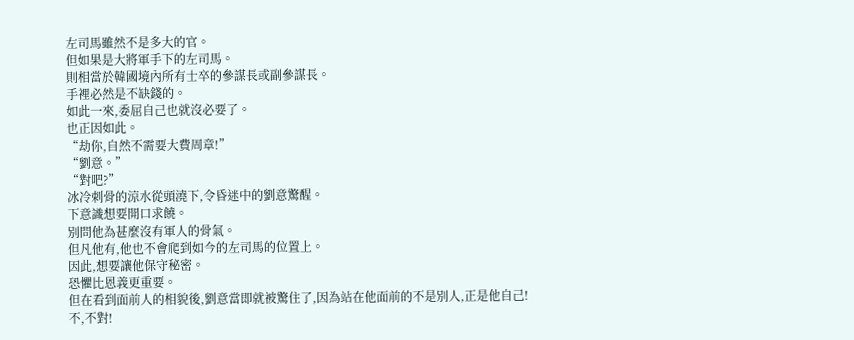左司馬雖然不是多大的官。
但如果是大將軍手下的左司馬。
則相當於韓國境內所有士卒的參謀長或副參謀長。
手裡必然是不缺錢的。
如此一來,委屈自己也就沒必要了。
也正因如此。
“劫你,自然不需要大費周章!”
“劉意。”
“對吧?”
冰冷刺骨的涼水從頭澆下,令昏迷中的劉意驚醒。
下意識想要開口求饒。
別問他為甚麼沒有軍人的骨氣。
但凡他有,他也不會爬到如今的左司馬的位置上。
因此,想要讓他保守秘密。
恐懼比恩義更重要。
但在看到面前人的相貌後,劉意當即就被驚住了,因為站在他面前的不是別人,正是他自己!
不,不對!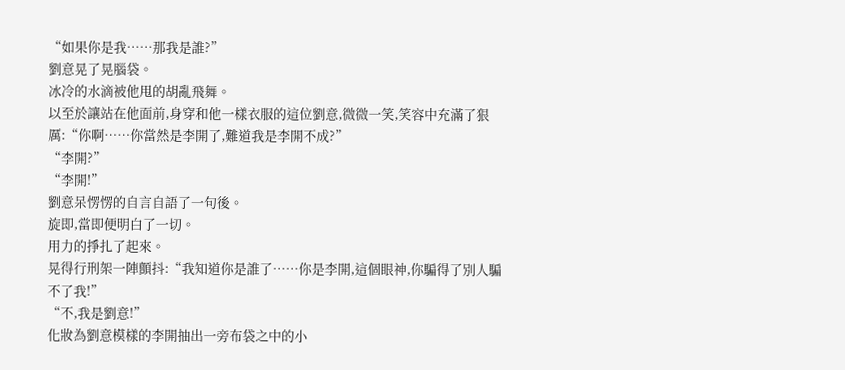“如果你是我……那我是誰?”
劉意晃了晃腦袋。
冰冷的水滴被他甩的胡亂飛舞。
以至於讓站在他面前,身穿和他一樣衣服的這位劉意,微微一笑,笑容中充滿了狠厲:“你啊……你當然是李開了,難道我是李開不成?”
“李開?”
“李開!”
劉意呆愣愣的自言自語了一句後。
旋即,當即便明白了一切。
用力的掙扎了起來。
晃得行刑架一陣顫抖:“我知道你是誰了……你是李開,這個眼神,你騙得了別人騙不了我!”
“不,我是劉意!”
化妝為劉意模樣的李開抽出一旁布袋之中的小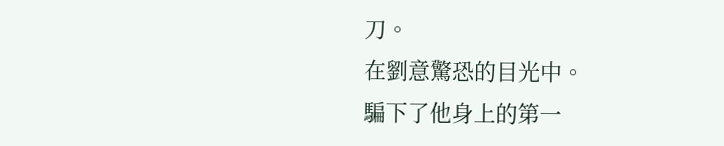刀。
在劉意驚恐的目光中。
騙下了他身上的第一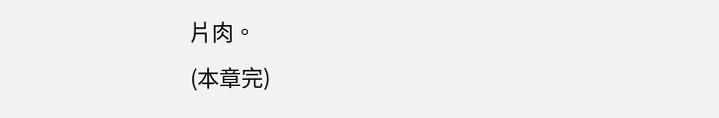片肉。
(本章完)